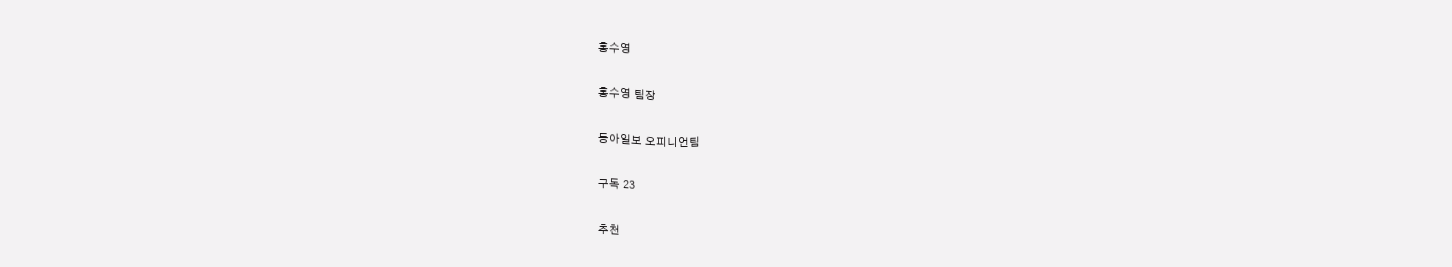홍수영

홍수영 팀장

동아일보 오피니언팀

구독 23

추천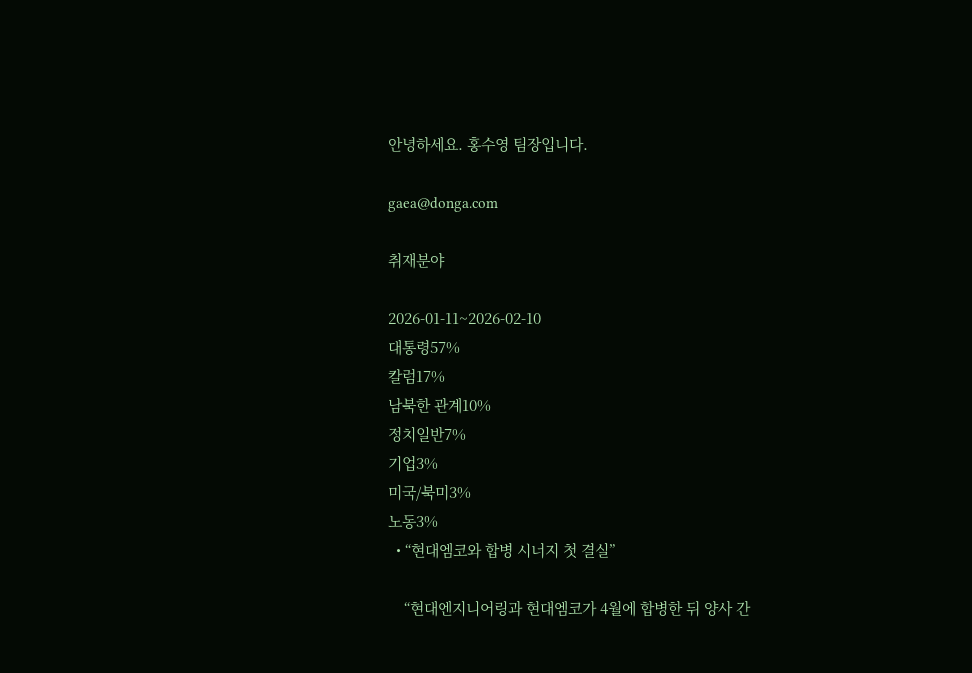안녕하세요. 홍수영 팀장입니다.

gaea@donga.com

취재분야

2026-01-11~2026-02-10
대통령57%
칼럼17%
남북한 관계10%
정치일반7%
기업3%
미국/북미3%
노동3%
  • “현대엠코와 합병 시너지 첫 결실”

    “현대엔지니어링과 현대엠코가 4월에 합병한 뒤 양사 간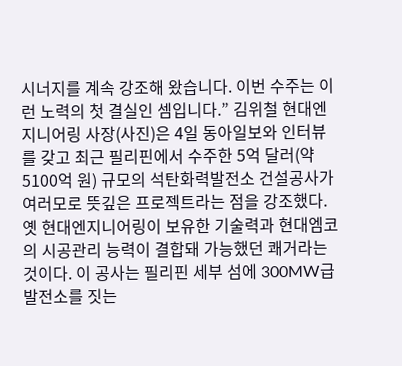시너지를 계속 강조해 왔습니다. 이번 수주는 이런 노력의 첫 결실인 셈입니다.” 김위철 현대엔지니어링 사장(사진)은 4일 동아일보와 인터뷰를 갖고 최근 필리핀에서 수주한 5억 달러(약 5100억 원) 규모의 석탄화력발전소 건설공사가 여러모로 뜻깊은 프로젝트라는 점을 강조했다. 옛 현대엔지니어링이 보유한 기술력과 현대엠코의 시공관리 능력이 결합돼 가능했던 쾌거라는 것이다. 이 공사는 필리핀 세부 섬에 300MW급 발전소를 짓는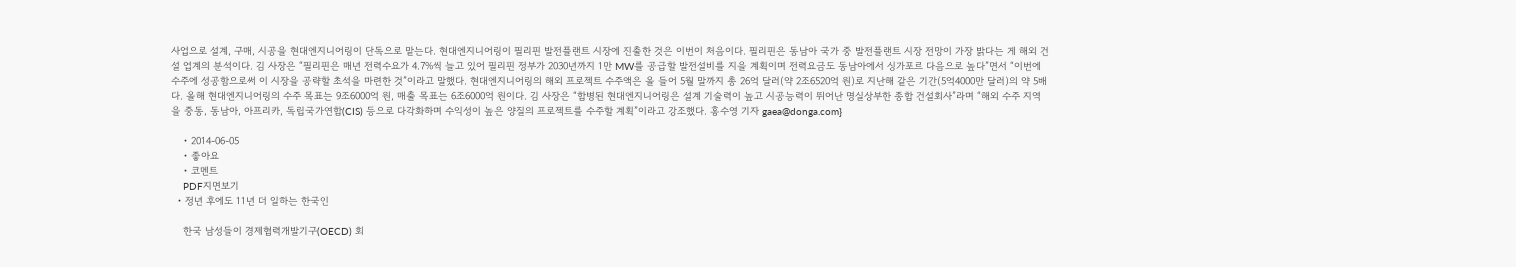사업으로 설계, 구매, 시공을 현대엔지니어링이 단독으로 맡는다. 현대엔지니어링이 필리핀 발전플랜트 시장에 진출한 것은 이번이 처음이다. 필리핀은 동남아 국가 중 발전플랜트 시장 전망이 가장 밝다는 게 해외 건설 업계의 분석이다. 김 사장은 “필리핀은 매년 전력수요가 4.7%씩 늘고 있어 필리핀 정부가 2030년까지 1만 MW를 공급할 발전설비를 지을 계획이며 전력요금도 동남아에서 싱가포르 다음으로 높다”면서 “이번에 수주에 성공함으로써 이 시장을 공략할 초석을 마련한 것”이라고 말했다. 현대엔지니어링의 해외 프로젝트 수주액은 올 들어 5월 말까지 총 26억 달러(약 2조6520억 원)로 지난해 같은 기간(5억4000만 달러)의 약 5배다. 올해 현대엔지니어링의 수주 목표는 9조6000억 원, 매출 목표는 6조6000억 원이다. 김 사장은 “합병된 현대엔지니어링은 설계 기술력이 높고 시공능력이 뛰어난 명실상부한 종합 건설회사”라며 “해외 수주 지역을 중동, 동남아, 아프리카, 독립국가연합(CIS) 등으로 다각화하며 수익성이 높은 양질의 프로젝트를 수주할 계획”이라고 강조했다. 홍수영 기자 gaea@donga.com}

    • 2014-06-05
    • 좋아요
    • 코멘트
    PDF지면보기
  • 정년 후에도 11년 더 일하는 한국인

    한국 남성들이 경제협력개발기구(OECD) 회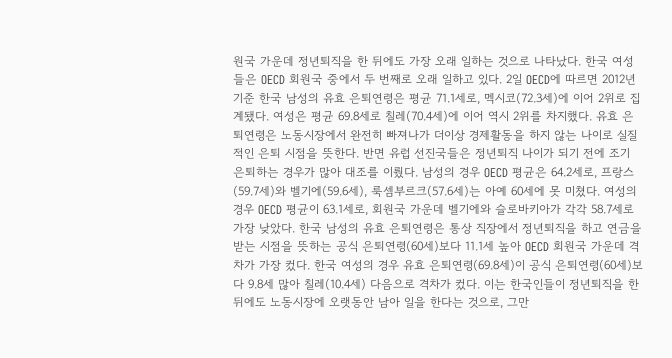원국 가운데 정년퇴직을 한 뒤에도 가장 오래 일하는 것으로 나타났다. 한국 여성들은 OECD 회원국 중에서 두 번째로 오래 일하고 있다. 2일 OECD에 따르면 2012년 기준 한국 남성의 유효 은퇴연령은 평균 71.1세로, 멕시코(72.3세)에 이어 2위로 집계됐다. 여성은 평균 69.8세로 칠레(70.4세)에 이어 역시 2위를 차지했다. 유효 은퇴연령은 노동시장에서 완전히 빠져나가 더이상 경제활동을 하지 않는 나이로 실질적인 은퇴 시점을 뜻한다. 반면 유럽 선진국들은 정년퇴직 나이가 되기 전에 조기 은퇴하는 경우가 많아 대조를 이뤘다. 남성의 경우 OECD 평균은 64.2세로, 프랑스(59.7세)와 벨기에(59.6세), 룩셈부르크(57.6세)는 아예 60세에 못 미쳤다. 여성의 경우 OECD 평균이 63.1세로, 회원국 가운데 벨기에와 슬로바키아가 각각 58.7세로 가장 낮았다. 한국 남성의 유효 은퇴연령은 통상 직장에서 정년퇴직을 하고 연금을 받는 시점을 뜻하는 공식 은퇴연령(60세)보다 11.1세 높아 OECD 회원국 가운데 격차가 가장 컸다. 한국 여성의 경우 유효 은퇴연령(69.8세)이 공식 은퇴연령(60세)보다 9.8세 많아 칠레(10.4세) 다음으로 격차가 컸다. 이는 한국인들이 정년퇴직을 한 뒤에도 노동시장에 오랫동안 남아 일을 한다는 것으로, 그만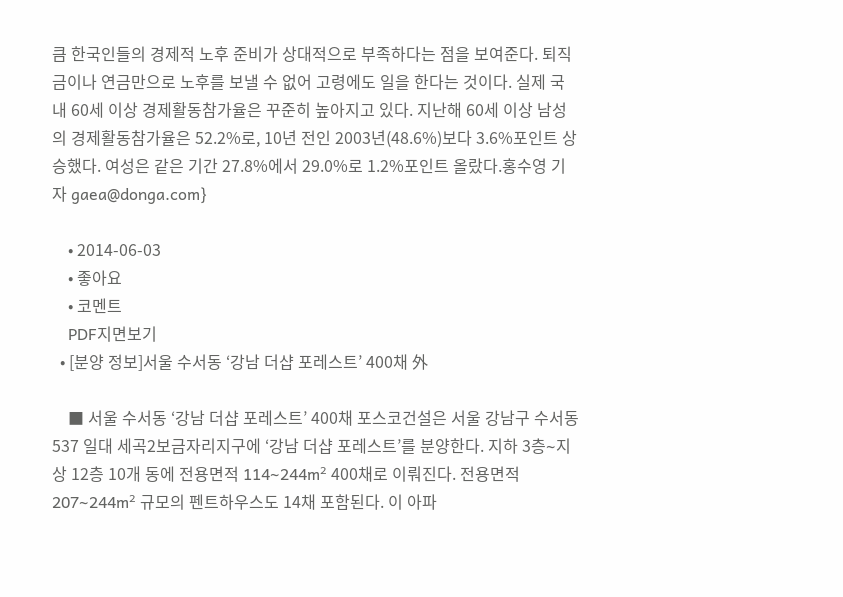큼 한국인들의 경제적 노후 준비가 상대적으로 부족하다는 점을 보여준다. 퇴직금이나 연금만으로 노후를 보낼 수 없어 고령에도 일을 한다는 것이다. 실제 국내 60세 이상 경제활동참가율은 꾸준히 높아지고 있다. 지난해 60세 이상 남성의 경제활동참가율은 52.2%로, 10년 전인 2003년(48.6%)보다 3.6%포인트 상승했다. 여성은 같은 기간 27.8%에서 29.0%로 1.2%포인트 올랐다.홍수영 기자 gaea@donga.com}

    • 2014-06-03
    • 좋아요
    • 코멘트
    PDF지면보기
  • [분양 정보]서울 수서동 ‘강남 더샵 포레스트’ 400채 外

    ■ 서울 수서동 ‘강남 더샵 포레스트’ 400채 포스코건설은 서울 강남구 수서동 537 일대 세곡2보금자리지구에 ‘강남 더샵 포레스트’를 분양한다. 지하 3층∼지상 12층 10개 동에 전용면적 114∼244m² 400채로 이뤄진다. 전용면적 207∼244m² 규모의 펜트하우스도 14채 포함된다. 이 아파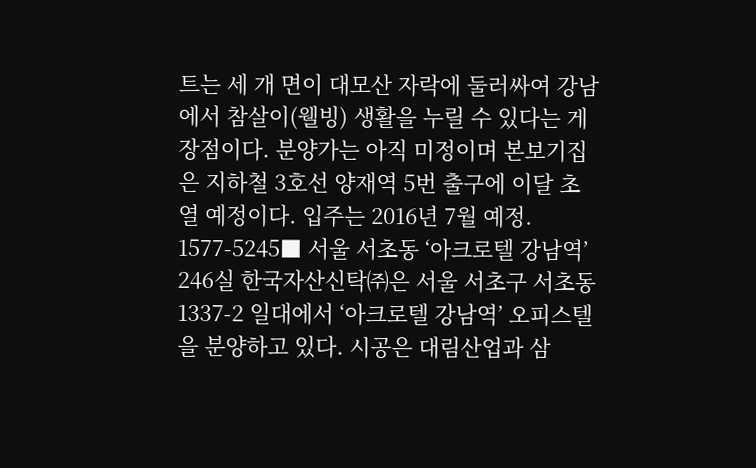트는 세 개 면이 대모산 자락에 둘러싸여 강남에서 참살이(웰빙) 생활을 누릴 수 있다는 게 장점이다. 분양가는 아직 미정이며 본보기집은 지하철 3호선 양재역 5번 출구에 이달 초 열 예정이다. 입주는 2016년 7월 예정. 1577-5245■ 서울 서초동 ‘아크로텔 강남역’ 246실 한국자산신탁㈜은 서울 서초구 서초동 1337-2 일대에서 ‘아크로텔 강남역’ 오피스텔을 분양하고 있다. 시공은 대림산업과 삼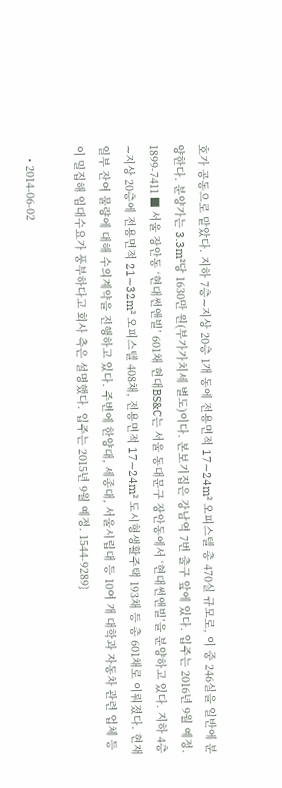호가 공동으로 맡았다. 지하 7층∼지상 20층 1개 동에 전용면적 17∼24m² 오피스텔 총 470실 규모로, 이 중 246실을 일반에 분양한다. 분양가는 3.3m²당 1630만 원(부가가치세 별도)이다. 본보기집은 강남역 7번 출구 앞에 있다. 입주는 2016년 9월 예정. 1899-7411 ■ 서울 장안동 ‘현대썬앤빌’ 601채 현대BS&C는 서울 동대문구 장안동에서 ‘현대썬앤빌’을 분양하고 있다. 지하 4층∼지상 20층에 전용면적 21∼32m² 오피스텔 408채, 전용면적 17∼24m² 도시형생활주택 193채 등 총 601채로 이뤄졌다. 현재 일부 잔여 물량에 대해 수의계약을 진행하고 있다. 주변에 한양대, 세종대, 서울시립대 등 10여 개 대학과 자동차 관련 업체 등이 밀집해 임대수요가 풍부하다고 회사 측은 설명했다. 입주는 2015년 9월 예정. 1544-9289}

    • 2014-06-02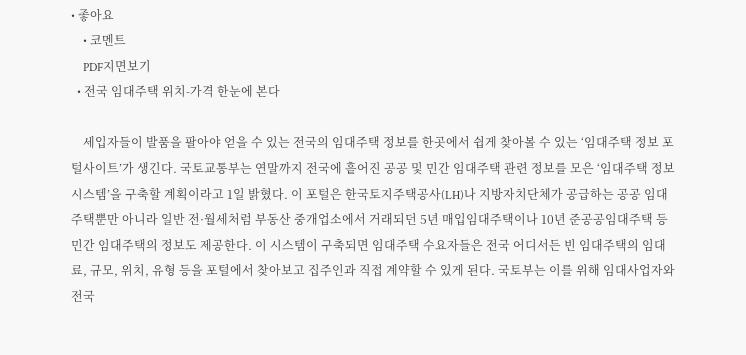• 좋아요
    • 코멘트
    PDF지면보기
  • 전국 임대주택 위치-가격 한눈에 본다

    세입자들이 발품을 팔아야 얻을 수 있는 전국의 임대주택 정보를 한곳에서 쉽게 찾아볼 수 있는 ‘임대주택 정보 포털사이트’가 생긴다. 국토교통부는 연말까지 전국에 흩어진 공공 및 민간 임대주택 관련 정보를 모은 ‘임대주택 정보 시스템’을 구축할 계획이라고 1일 밝혔다. 이 포털은 한국토지주택공사(LH)나 지방자치단체가 공급하는 공공 임대주택뿐만 아니라 일반 전·월세처럼 부동산 중개업소에서 거래되던 5년 매입임대주택이나 10년 준공공임대주택 등 민간 임대주택의 정보도 제공한다. 이 시스템이 구축되면 임대주택 수요자들은 전국 어디서든 빈 임대주택의 임대료, 규모, 위치, 유형 등을 포털에서 찾아보고 집주인과 직접 계약할 수 있게 된다. 국토부는 이를 위해 임대사업자와 전국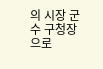의 시장 군수 구청장으로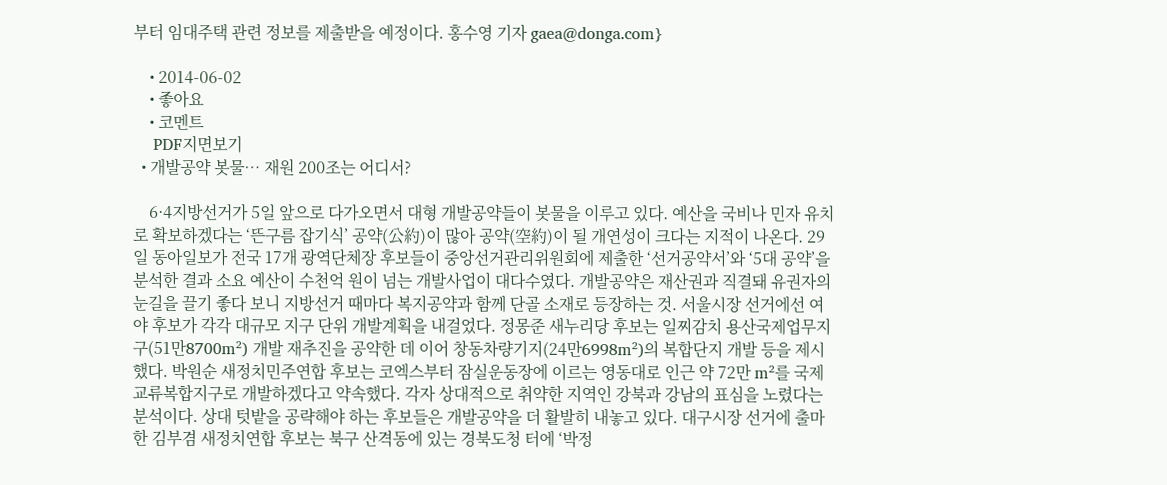부터 임대주택 관련 정보를 제출받을 예정이다. 홍수영 기자 gaea@donga.com}

    • 2014-06-02
    • 좋아요
    • 코멘트
    PDF지면보기
  • 개발공약 봇물… 재원 200조는 어디서?

    6·4지방선거가 5일 앞으로 다가오면서 대형 개발공약들이 봇물을 이루고 있다. 예산을 국비나 민자 유치로 확보하겠다는 ‘뜬구름 잡기식’ 공약(公約)이 많아 공약(空約)이 될 개연성이 크다는 지적이 나온다. 29일 동아일보가 전국 17개 광역단체장 후보들이 중앙선거관리위원회에 제출한 ‘선거공약서’와 ‘5대 공약’을 분석한 결과 소요 예산이 수천억 원이 넘는 개발사업이 대다수였다. 개발공약은 재산권과 직결돼 유권자의 눈길을 끌기 좋다 보니 지방선거 때마다 복지공약과 함께 단골 소재로 등장하는 것. 서울시장 선거에선 여야 후보가 각각 대규모 지구 단위 개발계획을 내걸었다. 정몽준 새누리당 후보는 일찌감치 용산국제업무지구(51만8700m²) 개발 재추진을 공약한 데 이어 창동차량기지(24만6998m²)의 복합단지 개발 등을 제시했다. 박원순 새정치민주연합 후보는 코엑스부터 잠실운동장에 이르는 영동대로 인근 약 72만 m²를 국제교류복합지구로 개발하겠다고 약속했다. 각자 상대적으로 취약한 지역인 강북과 강남의 표심을 노렸다는 분석이다. 상대 텃밭을 공략해야 하는 후보들은 개발공약을 더 활발히 내놓고 있다. 대구시장 선거에 출마한 김부겸 새정치연합 후보는 북구 산격동에 있는 경북도청 터에 ‘박정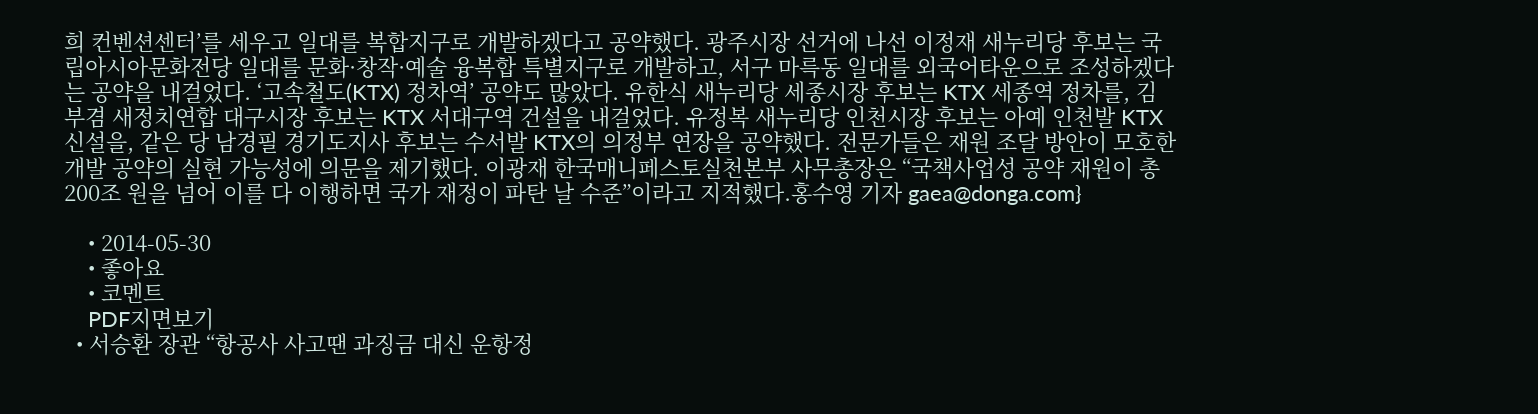희 컨벤션센터’를 세우고 일대를 복합지구로 개발하겠다고 공약했다. 광주시장 선거에 나선 이정재 새누리당 후보는 국립아시아문화전당 일대를 문화·창작·예술 융복합 특별지구로 개발하고, 서구 마륵동 일대를 외국어타운으로 조성하겠다는 공약을 내걸었다. ‘고속철도(KTX) 정차역’ 공약도 많았다. 유한식 새누리당 세종시장 후보는 KTX 세종역 정차를, 김부겸 새정치연합 대구시장 후보는 KTX 서대구역 건설을 내걸었다. 유정복 새누리당 인천시장 후보는 아예 인천발 KTX 신설을, 같은 당 남경필 경기도지사 후보는 수서발 KTX의 의정부 연장을 공약했다. 전문가들은 재원 조달 방안이 모호한 개발 공약의 실현 가능성에 의문을 제기했다. 이광재 한국매니페스토실천본부 사무총장은 “국책사업성 공약 재원이 총 200조 원을 넘어 이를 다 이행하면 국가 재정이 파탄 날 수준”이라고 지적했다.홍수영 기자 gaea@donga.com}

    • 2014-05-30
    • 좋아요
    • 코멘트
    PDF지면보기
  • 서승환 장관 “항공사 사고땐 과징금 대신 운항정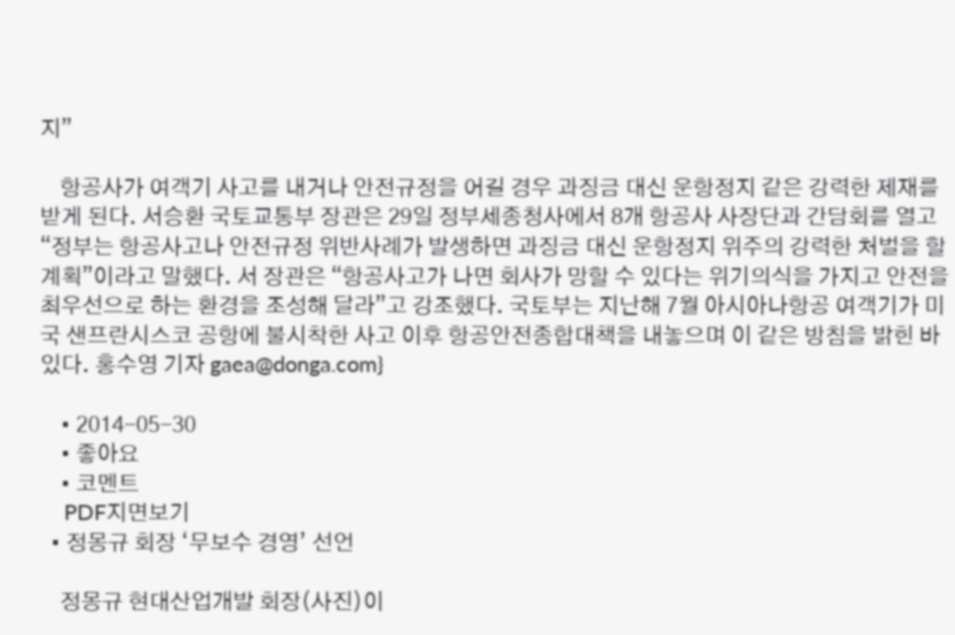지”

    항공사가 여객기 사고를 내거나 안전규정을 어길 경우 과징금 대신 운항정지 같은 강력한 제재를 받게 된다. 서승환 국토교통부 장관은 29일 정부세종청사에서 8개 항공사 사장단과 간담회를 열고 “정부는 항공사고나 안전규정 위반사례가 발생하면 과징금 대신 운항정지 위주의 강력한 처벌을 할 계획”이라고 말했다. 서 장관은 “항공사고가 나면 회사가 망할 수 있다는 위기의식을 가지고 안전을 최우선으로 하는 환경을 조성해 달라”고 강조했다. 국토부는 지난해 7월 아시아나항공 여객기가 미국 샌프란시스코 공항에 불시착한 사고 이후 항공안전종합대책을 내놓으며 이 같은 방침을 밝힌 바 있다. 홍수영 기자 gaea@donga.com}

    • 2014-05-30
    • 좋아요
    • 코멘트
    PDF지면보기
  • 정몽규 회장 ‘무보수 경영’ 선언

    정몽규 현대산업개발 회장(사진)이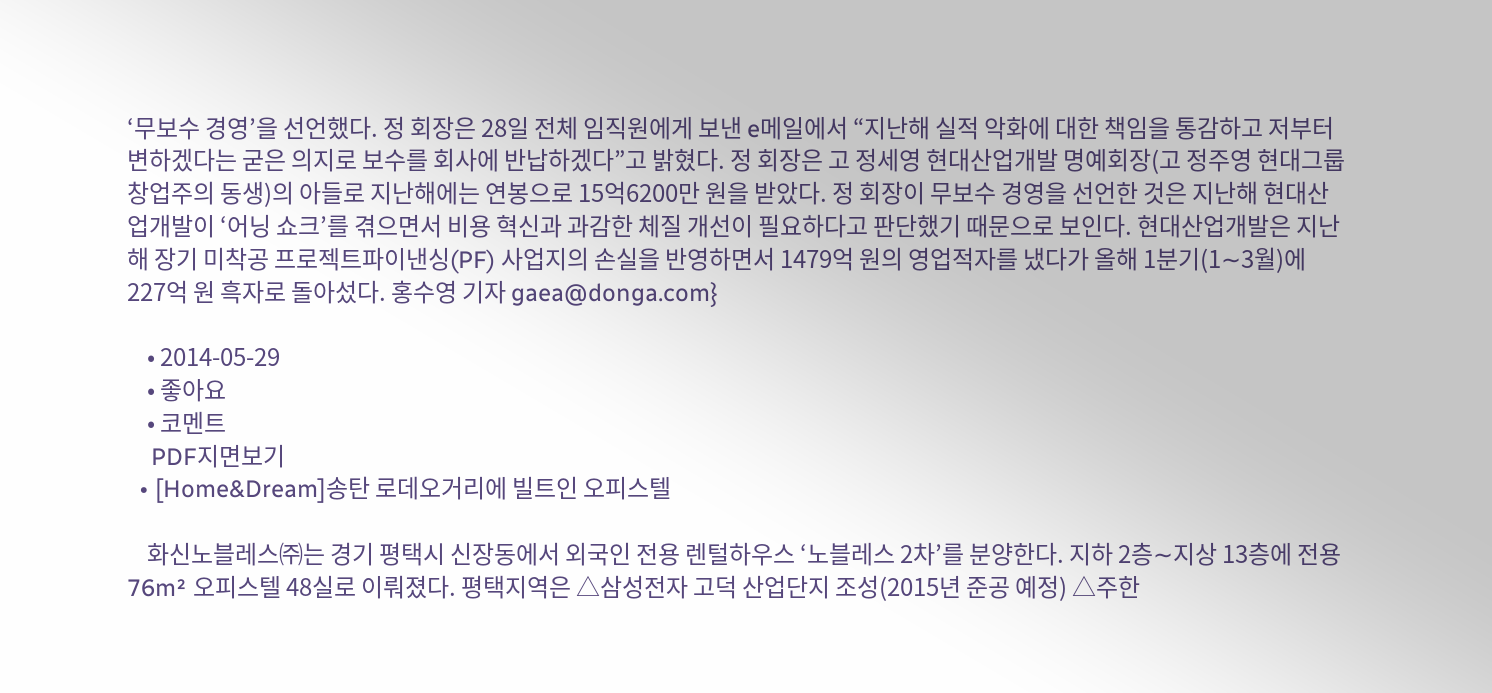‘무보수 경영’을 선언했다. 정 회장은 28일 전체 임직원에게 보낸 e메일에서 “지난해 실적 악화에 대한 책임을 통감하고 저부터 변하겠다는 굳은 의지로 보수를 회사에 반납하겠다”고 밝혔다. 정 회장은 고 정세영 현대산업개발 명예회장(고 정주영 현대그룹 창업주의 동생)의 아들로 지난해에는 연봉으로 15억6200만 원을 받았다. 정 회장이 무보수 경영을 선언한 것은 지난해 현대산업개발이 ‘어닝 쇼크’를 겪으면서 비용 혁신과 과감한 체질 개선이 필요하다고 판단했기 때문으로 보인다. 현대산업개발은 지난해 장기 미착공 프로젝트파이낸싱(PF) 사업지의 손실을 반영하면서 1479억 원의 영업적자를 냈다가 올해 1분기(1∼3월)에 227억 원 흑자로 돌아섰다. 홍수영 기자 gaea@donga.com}

    • 2014-05-29
    • 좋아요
    • 코멘트
    PDF지면보기
  • [Home&Dream]송탄 로데오거리에 빌트인 오피스텔

    화신노블레스㈜는 경기 평택시 신장동에서 외국인 전용 렌털하우스 ‘노블레스 2차’를 분양한다. 지하 2층∼지상 13층에 전용 76m² 오피스텔 48실로 이뤄졌다. 평택지역은 △삼성전자 고덕 산업단지 조성(2015년 준공 예정) △주한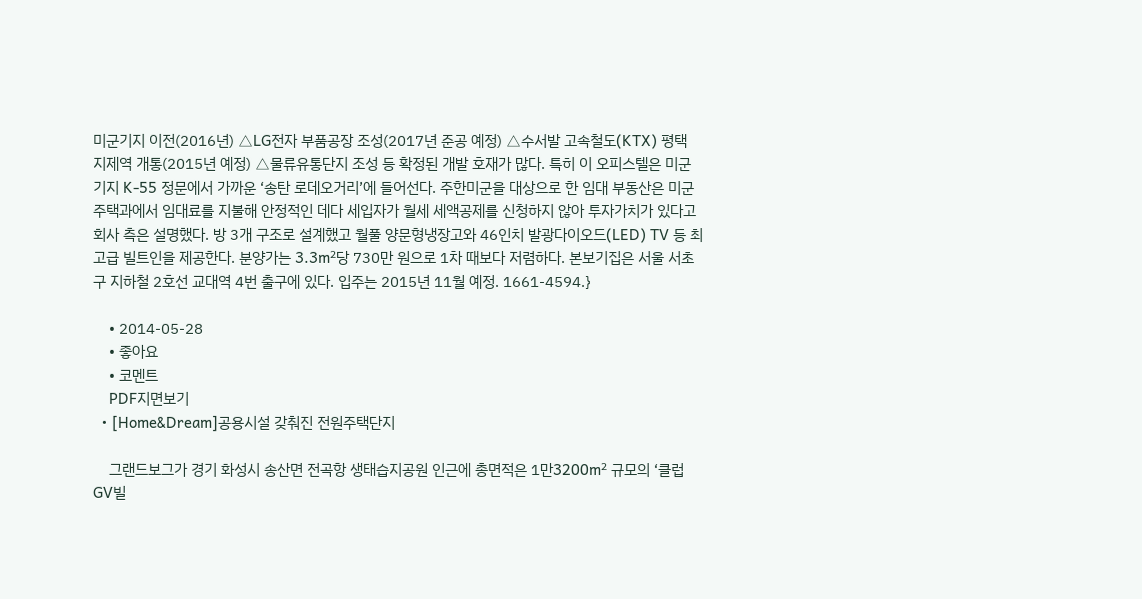미군기지 이전(2016년) △LG전자 부품공장 조성(2017년 준공 예정) △수서발 고속철도(KTX) 평택 지제역 개통(2015년 예정) △물류유통단지 조성 등 확정된 개발 호재가 많다. 특히 이 오피스텔은 미군기지 K-55 정문에서 가까운 ‘송탄 로데오거리’에 들어선다. 주한미군을 대상으로 한 임대 부동산은 미군 주택과에서 임대료를 지불해 안정적인 데다 세입자가 월세 세액공제를 신청하지 않아 투자가치가 있다고 회사 측은 설명했다. 방 3개 구조로 설계했고 월풀 양문형냉장고와 46인치 발광다이오드(LED) TV 등 최고급 빌트인을 제공한다. 분양가는 3.3m²당 730만 원으로 1차 때보다 저렴하다. 본보기집은 서울 서초구 지하철 2호선 교대역 4번 출구에 있다. 입주는 2015년 11월 예정. 1661-4594.}

    • 2014-05-28
    • 좋아요
    • 코멘트
    PDF지면보기
  • [Home&Dream]공용시설 갖춰진 전원주택단지

    그랜드보그가 경기 화성시 송산면 전곡항 생태습지공원 인근에 총면적은 1만3200m² 규모의 ‘클럽GV빌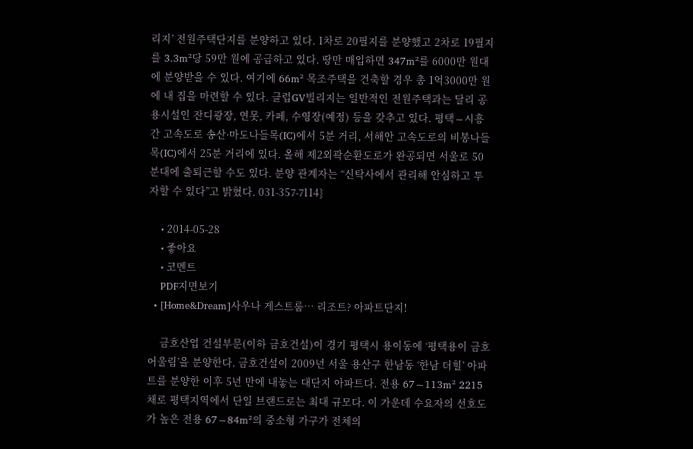리지’ 전원주택단지를 분양하고 있다. 1차로 20필지를 분양했고 2차로 19필지를 3.3m²당 59만 원에 공급하고 있다. 땅만 매입하면 347m²를 6000만 원대에 분양받을 수 있다. 여기에 66m² 목조주택을 건축할 경우 총 1억3000만 원에 내 집을 마련할 수 있다. 클럽GV빌리지는 일반적인 전원주택과는 달리 공용시설인 잔디광장, 연못, 카페, 수영장(예정) 등을 갖추고 있다. 평택∼시흥 간 고속도로 송산·마도나들목(IC)에서 5분 거리, 서해안 고속도로의 비봉나들목(IC)에서 25분 거리에 있다. 올해 제2외곽순환도로가 완공되면 서울로 50분대에 출퇴근할 수도 있다. 분양 관계자는 “신탁사에서 관리해 안심하고 투자할 수 있다”고 밝혔다. 031-357-7114}

    • 2014-05-28
    • 좋아요
    • 코멘트
    PDF지면보기
  • [Home&Dream]사우나 게스트룸… 리조트? 아파트단지!

    금호산업 건설부문(이하 금호건설)이 경기 평택시 용이동에 ‘평택용이 금호어울림’을 분양한다. 금호건설이 2009년 서울 용산구 한남동 ‘한남 더힐’ 아파트를 분양한 이후 5년 만에 내놓는 대단지 아파트다. 전용 67∼113m² 2215채로 평택지역에서 단일 브랜드로는 최대 규모다. 이 가운데 수요자의 선호도가 높은 전용 67∼84m²의 중소형 가구가 전체의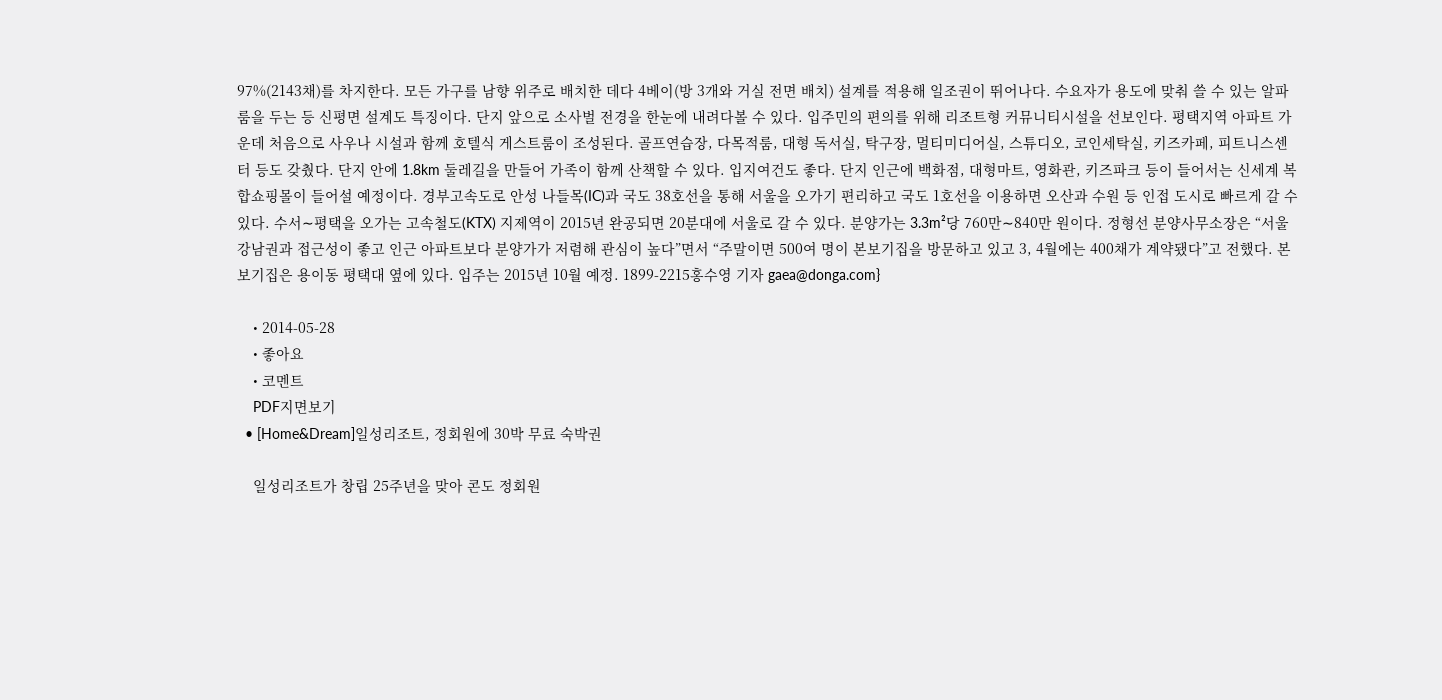97%(2143채)를 차지한다. 모든 가구를 남향 위주로 배치한 데다 4베이(방 3개와 거실 전면 배치) 설계를 적용해 일조권이 뛰어나다. 수요자가 용도에 맞춰 쓸 수 있는 알파룸을 두는 등 신평면 설계도 특징이다. 단지 앞으로 소사벌 전경을 한눈에 내려다볼 수 있다. 입주민의 편의를 위해 리조트형 커뮤니티시설을 선보인다. 평택지역 아파트 가운데 처음으로 사우나 시설과 함께 호텔식 게스트룸이 조성된다. 골프연습장, 다목적룸, 대형 독서실, 탁구장, 멀티미디어실, 스튜디오, 코인세탁실, 키즈카페, 피트니스센터 등도 갖췄다. 단지 안에 1.8km 둘레길을 만들어 가족이 함께 산책할 수 있다. 입지여건도 좋다. 단지 인근에 백화점, 대형마트, 영화관, 키즈파크 등이 들어서는 신세계 복합쇼핑몰이 들어설 예정이다. 경부고속도로 안성 나들목(IC)과 국도 38호선을 통해 서울을 오가기 편리하고 국도 1호선을 이용하면 오산과 수원 등 인접 도시로 빠르게 갈 수 있다. 수서∼평택을 오가는 고속철도(KTX) 지제역이 2015년 완공되면 20분대에 서울로 갈 수 있다. 분양가는 3.3m²당 760만∼840만 원이다. 정형선 분양사무소장은 “서울 강남권과 접근성이 좋고 인근 아파트보다 분양가가 저렴해 관심이 높다”면서 “주말이면 500여 명이 본보기집을 방문하고 있고 3, 4월에는 400채가 계약됐다”고 전했다. 본보기집은 용이동 평택대 옆에 있다. 입주는 2015년 10월 예정. 1899-2215홍수영 기자 gaea@donga.com}

    • 2014-05-28
    • 좋아요
    • 코멘트
    PDF지면보기
  • [Home&Dream]일성리조트, 정회원에 30박 무료 숙박권

    일성리조트가 창립 25주년을 맞아 콘도 정회원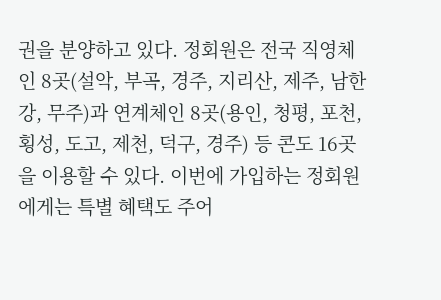권을 분양하고 있다. 정회원은 전국 직영체인 8곳(설악, 부곡, 경주, 지리산, 제주, 남한강, 무주)과 연계체인 8곳(용인, 청평, 포천, 횡성, 도고, 제천, 덕구, 경주) 등 콘도 16곳을 이용할 수 있다. 이번에 가입하는 정회원에게는 특별 혜택도 주어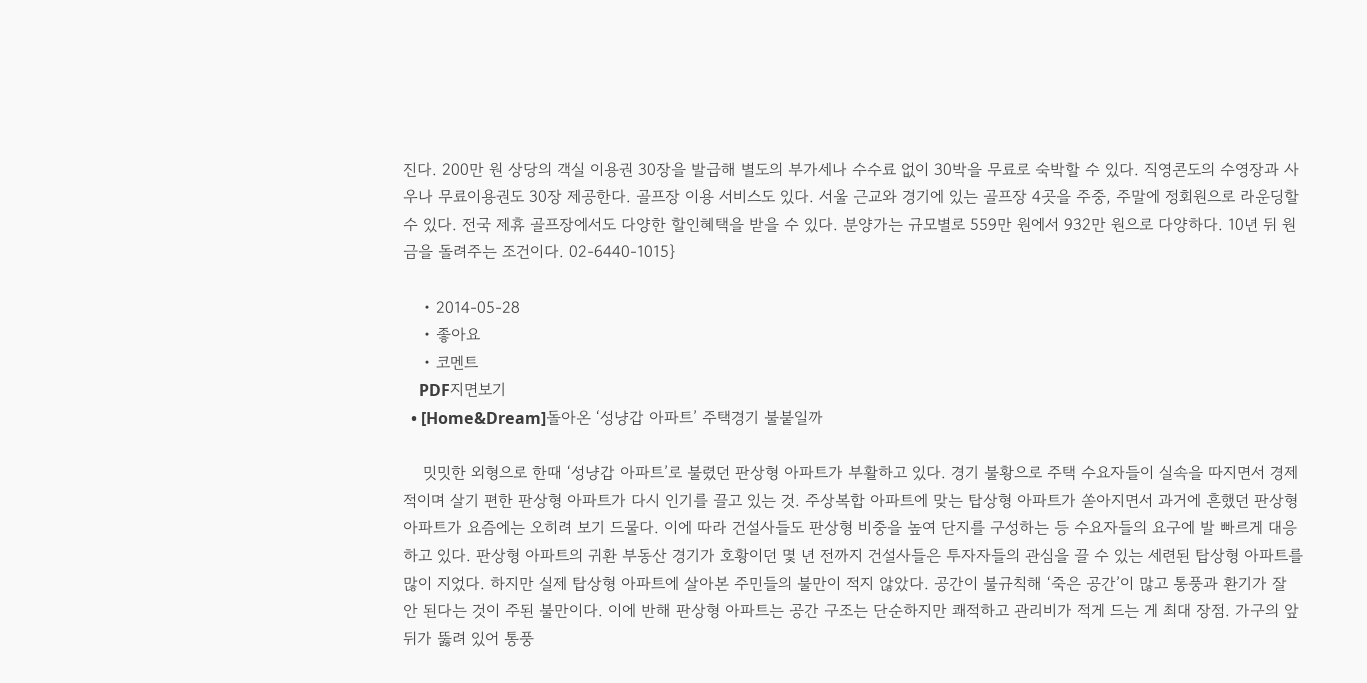진다. 200만 원 상당의 객실 이용권 30장을 발급해 별도의 부가세나 수수료 없이 30박을 무료로 숙박할 수 있다. 직영콘도의 수영장과 사우나 무료이용권도 30장 제공한다. 골프장 이용 서비스도 있다. 서울 근교와 경기에 있는 골프장 4곳을 주중, 주말에 정회원으로 라운딩할 수 있다. 전국 제휴 골프장에서도 다양한 할인혜택을 받을 수 있다. 분양가는 규모별로 559만 원에서 932만 원으로 다양하다. 10년 뒤 원금을 돌려주는 조건이다. 02-6440-1015}

    • 2014-05-28
    • 좋아요
    • 코멘트
    PDF지면보기
  • [Home&Dream]돌아온 ‘성냥갑 아파트’ 주택경기 불붙일까

    밋밋한 외형으로 한때 ‘성냥갑 아파트’로 불렸던 판상형 아파트가 부활하고 있다. 경기 불황으로 주택 수요자들이 실속을 따지면서 경제적이며 살기 편한 판상형 아파트가 다시 인기를 끌고 있는 것. 주상복합 아파트에 맞는 탑상형 아파트가 쏟아지면서 과거에 흔했던 판상형 아파트가 요즘에는 오히려 보기 드물다. 이에 따라 건설사들도 판상형 비중을 높여 단지를 구성하는 등 수요자들의 요구에 발 빠르게 대응하고 있다. 판상형 아파트의 귀환 부동산 경기가 호황이던 몇 년 전까지 건설사들은 투자자들의 관심을 끌 수 있는 세련된 탑상형 아파트를 많이 지었다. 하지만 실제 탑상형 아파트에 살아본 주민들의 불만이 적지 않았다. 공간이 불규칙해 ‘죽은 공간’이 많고 통풍과 환기가 잘 안 된다는 것이 주된 불만이다. 이에 반해 판상형 아파트는 공간 구조는 단순하지만 쾌적하고 관리비가 적게 드는 게 최대 장점. 가구의 앞뒤가 뚫려 있어 통풍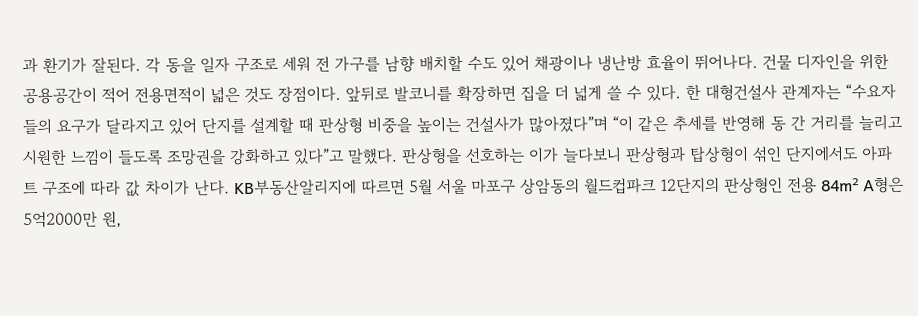과 환기가 잘된다. 각 동을 일자 구조로 세워 전 가구를 남향 배치할 수도 있어 채광이나 냉난방 효율이 뛰어나다. 건물 디자인을 위한 공용공간이 적어 전용면적이 넓은 것도 장점이다. 앞뒤로 발코니를 확장하면 집을 더 넓게 쓸 수 있다. 한 대형건설사 관계자는 “수요자들의 요구가 달라지고 있어 단지를 설계할 때 판상형 비중을 높이는 건설사가 많아졌다”며 “이 같은 추세를 반영해 동 간 거리를 늘리고 시원한 느낌이 들도록 조망권을 강화하고 있다”고 말했다. 판상형을 선호하는 이가 늘다보니 판상형과 탑상형이 섞인 단지에서도 아파트 구조에 따라 값 차이가 난다. KB부동산알리지에 따르면 5월 서울 마포구 상암동의 월드컵파크 12단지의 판상형인 전용 84m² A형은 5억2000만 원,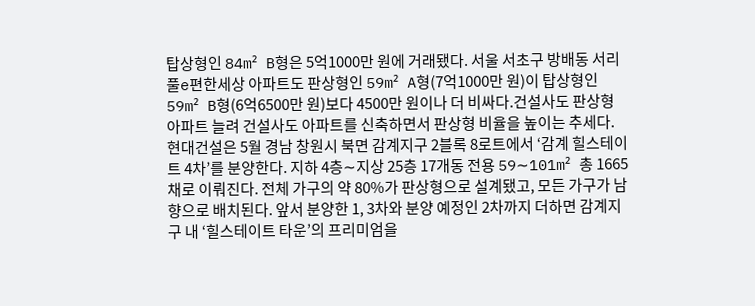탑상형인 84m² B형은 5억1000만 원에 거래됐다. 서울 서초구 방배동 서리풀e편한세상 아파트도 판상형인 59m² A형(7억1000만 원)이 탑상형인 59m² B형(6억6500만 원)보다 4500만 원이나 더 비싸다.건설사도 판상형 아파트 늘려 건설사도 아파트를 신축하면서 판상형 비율을 높이는 추세다. 현대건설은 5월 경남 창원시 북면 감계지구 2블록 8로트에서 ‘감계 힐스테이트 4차’를 분양한다. 지하 4층∼지상 25층 17개동 전용 59∼101m² 총 1665채로 이뤄진다. 전체 가구의 약 80%가 판상형으로 설계됐고, 모든 가구가 남향으로 배치된다. 앞서 분양한 1, 3차와 분양 예정인 2차까지 더하면 감계지구 내 ‘힐스테이트 타운’의 프리미엄을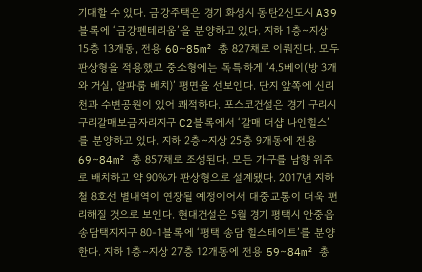기대할 수 있다. 금강주택은 경기 화성시 동탄2신도시 A39블록에 ‘금강펜테리움’을 분양하고 있다. 지하 1층∼지상 15층 13개동, 전용 60∼85m² 총 827채로 이뤄진다. 모두 판상형을 적용했고 중소형에는 독특하게 ‘4.5베이(방 3개와 거실, 알파룸 배치)’ 평면을 선보인다. 단지 앞쪽에 신리천과 수변공원이 있어 쾌적하다. 포스코건설은 경기 구리시 구리갈매보금자리지구 C2블록에서 ‘갈매 더샵 나인힐스’를 분양하고 있다. 지하 2층∼지상 25층 9개동에 전용 69∼84m² 총 857채로 조성된다. 모든 가구를 남향 위주로 배치하고 약 90%가 판상형으로 설계됐다. 2017년 지하철 8호선 별내역이 연장될 예정이어서 대중교통이 더욱 편리해질 것으로 보인다. 현대건설은 5월 경기 평택시 안중읍 송담택지지구 80-1블록에 ‘평택 송담 힐스테이트’를 분양한다. 지하 1층∼지상 27층 12개동에 전용 59∼84m² 총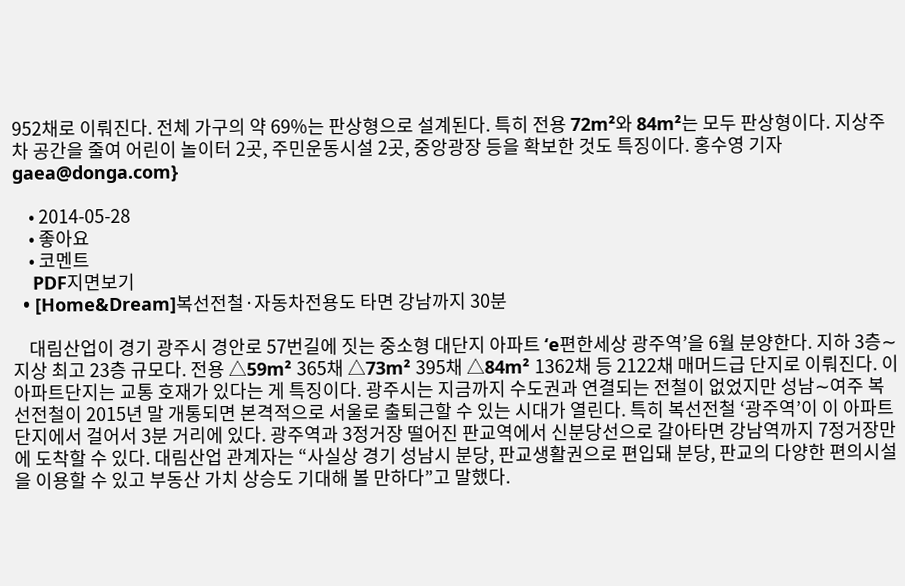952채로 이뤄진다. 전체 가구의 약 69%는 판상형으로 설계된다. 특히 전용 72m²와 84m²는 모두 판상형이다. 지상주차 공간을 줄여 어린이 놀이터 2곳, 주민운동시설 2곳, 중앙광장 등을 확보한 것도 특징이다. 홍수영 기자 gaea@donga.com}

    • 2014-05-28
    • 좋아요
    • 코멘트
    PDF지면보기
  • [Home&Dream]복선전철·자동차전용도 타면 강남까지 30분

    대림산업이 경기 광주시 경안로 57번길에 짓는 중소형 대단지 아파트 ‘e편한세상 광주역’을 6월 분양한다. 지하 3층∼지상 최고 23층 규모다. 전용 △59m² 365채 △73m² 395채 △84m² 1362채 등 2122채 매머드급 단지로 이뤄진다. 이 아파트단지는 교통 호재가 있다는 게 특징이다. 광주시는 지금까지 수도권과 연결되는 전철이 없었지만 성남∼여주 복선전철이 2015년 말 개통되면 본격적으로 서울로 출퇴근할 수 있는 시대가 열린다. 특히 복선전철 ‘광주역’이 이 아파트단지에서 걸어서 3분 거리에 있다. 광주역과 3정거장 떨어진 판교역에서 신분당선으로 갈아타면 강남역까지 7정거장만에 도착할 수 있다. 대림산업 관계자는 “사실상 경기 성남시 분당, 판교생활권으로 편입돼 분당, 판교의 다양한 편의시설을 이용할 수 있고 부동산 가치 상승도 기대해 볼 만하다”고 말했다.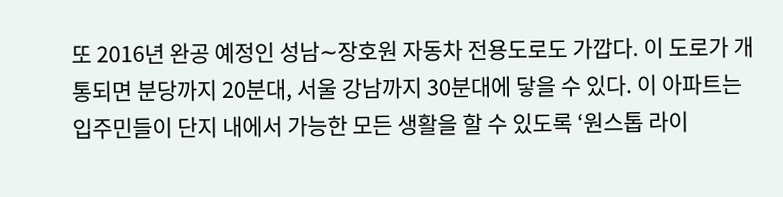또 2016년 완공 예정인 성남∼장호원 자동차 전용도로도 가깝다. 이 도로가 개통되면 분당까지 20분대, 서울 강남까지 30분대에 닿을 수 있다. 이 아파트는 입주민들이 단지 내에서 가능한 모든 생활을 할 수 있도록 ‘원스톱 라이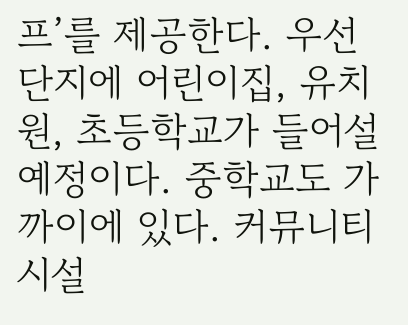프’를 제공한다. 우선 단지에 어린이집, 유치원, 초등학교가 들어설 예정이다. 중학교도 가까이에 있다. 커뮤니티시설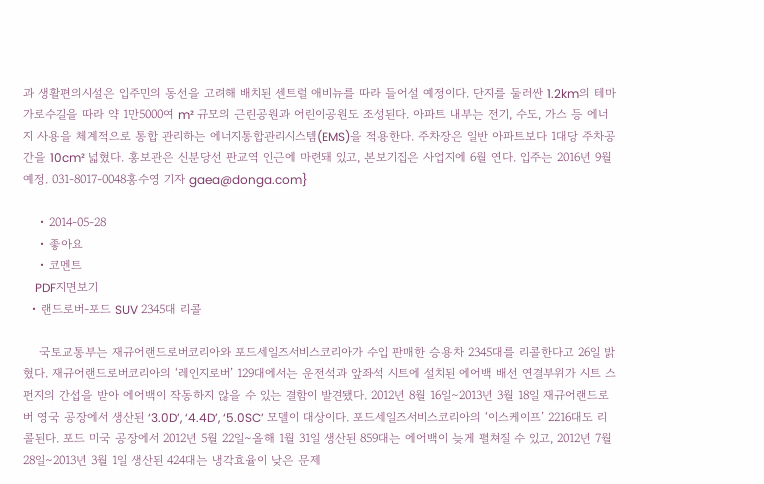과 생활편의시설은 입주민의 동선을 고려해 배치된 센트럴 애비뉴를 따라 들어설 예정이다. 단지를 둘러싼 1.2km의 테마 가로수길을 따라 약 1만5000여 m² 규모의 근린공원과 어린이공원도 조성된다. 아파트 내부는 전기, 수도, 가스 등 에너지 사용을 체계적으로 통합 관리하는 에너지통합관리시스템(EMS)을 적용한다. 주차장은 일반 아파트보다 1대당 주차공간을 10cm² 넓혔다. 홍보관은 신분당선 판교역 인근에 마련돼 있고, 본보기집은 사업지에 6월 연다. 입주는 2016년 9월 예정. 031-8017-0048홍수영 기자 gaea@donga.com}

    • 2014-05-28
    • 좋아요
    • 코멘트
    PDF지면보기
  • 랜드로버-포드 SUV 2345대 리콜

    국토교통부는 재규어랜드로버코리아와 포드세일즈서비스코리아가 수입 판매한 승용차 2345대를 리콜한다고 26일 밝혔다. 재규어랜드로버코리아의 ‘레인지로버’ 129대에서는 운전석과 앞좌석 시트에 설치된 에어백 배선 연결부위가 시트 스펀지의 간섭을 받아 에어백이 작동하지 않을 수 있는 결함이 발견됐다. 2012년 8월 16일∼2013년 3월 18일 재규어랜드로버 영국 공장에서 생산된 ‘3.0D’, ‘4.4D’, ‘5.0SC’ 모델이 대상이다. 포드세일즈서비스코리아의 ‘이스케이프’ 2216대도 리콜된다. 포드 미국 공장에서 2012년 5월 22일∼올해 1월 31일 생산된 859대는 에어백이 늦게 펼쳐질 수 있고, 2012년 7월 28일∼2013년 3월 1일 생산된 424대는 냉각효율이 낮은 문제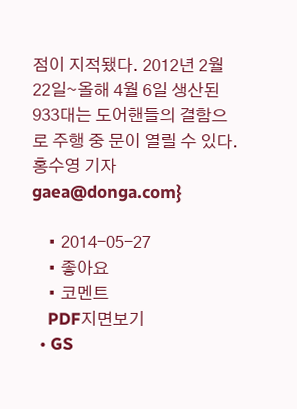점이 지적됐다. 2012년 2월 22일∼올해 4월 6일 생산된 933대는 도어핸들의 결함으로 주행 중 문이 열릴 수 있다.홍수영 기자 gaea@donga.com}

    • 2014-05-27
    • 좋아요
    • 코멘트
    PDF지면보기
  • GS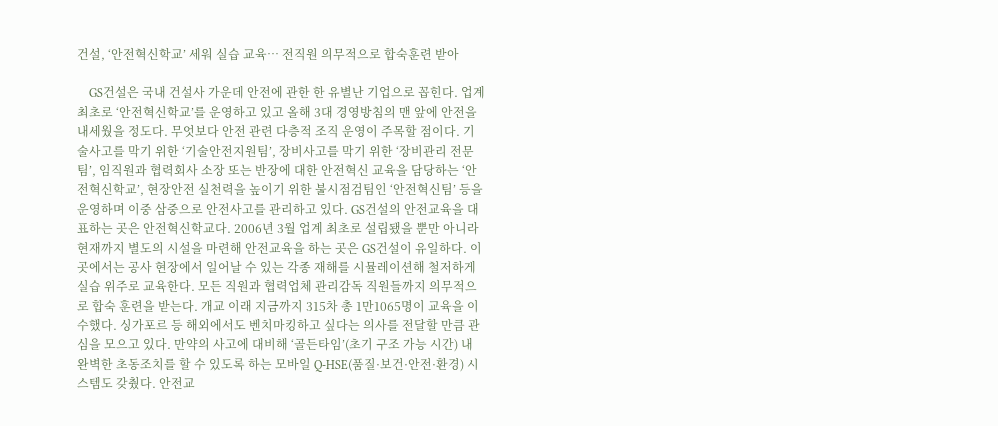건설, ‘안전혁신학교’ 세워 실습 교육… 전직원 의무적으로 합숙훈련 받아

    GS건설은 국내 건설사 가운데 안전에 관한 한 유별난 기업으로 꼽힌다. 업계 최초로 ‘안전혁신학교’를 운영하고 있고 올해 3대 경영방침의 맨 앞에 안전을 내세웠을 정도다. 무엇보다 안전 관련 다층적 조직 운영이 주목할 점이다. 기술사고를 막기 위한 ‘기술안전지원팀’, 장비사고를 막기 위한 ‘장비관리 전문팀’, 임직원과 협력회사 소장 또는 반장에 대한 안전혁신 교육을 담당하는 ‘안전혁신학교’, 현장안전 실천력을 높이기 위한 불시점검팀인 ‘안전혁신팀’ 등을 운영하며 이중 삼중으로 안전사고를 관리하고 있다. GS건설의 안전교육을 대표하는 곳은 안전혁신학교다. 2006년 3월 업계 최초로 설립됐을 뿐만 아니라 현재까지 별도의 시설을 마련해 안전교육을 하는 곳은 GS건설이 유일하다. 이곳에서는 공사 현장에서 일어날 수 있는 각종 재해를 시뮬레이션해 철저하게 실습 위주로 교육한다. 모든 직원과 협력업체 관리감독 직원들까지 의무적으로 합숙 훈련을 받는다. 개교 이래 지금까지 315차 총 1만1065명이 교육을 이수했다. 싱가포르 등 해외에서도 벤치마킹하고 싶다는 의사를 전달할 만큼 관심을 모으고 있다. 만약의 사고에 대비해 ‘골든타임’(초기 구조 가능 시간) 내 완벽한 초동조치를 할 수 있도록 하는 모바일 Q-HSE(품질·보건·안전·환경) 시스템도 갖췄다. 안전교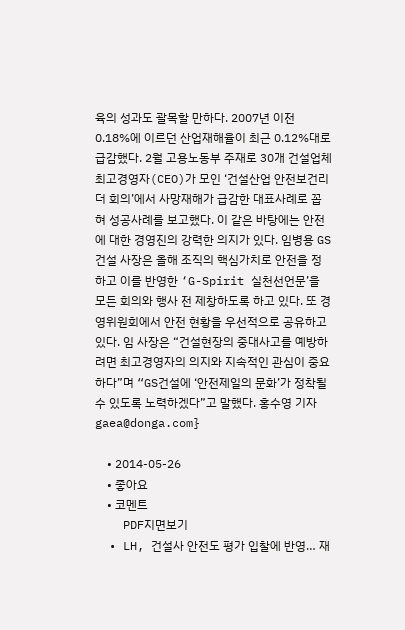육의 성과도 괄목할 만하다. 2007년 이전 0.18%에 이르던 산업재해율이 최근 0.12%대로 급감했다. 2월 고용노동부 주재로 30개 건설업체 최고경영자(CEO)가 모인 ‘건설산업 안전보건리더 회의’에서 사망재해가 급감한 대표사례로 꼽혀 성공사례를 보고했다. 이 같은 바탕에는 안전에 대한 경영진의 강력한 의지가 있다. 임병용 GS건설 사장은 올해 조직의 핵심가치로 안전을 정하고 이를 반영한 ‘G-Spirit 실천선언문’을 모든 회의와 행사 전 제창하도록 하고 있다. 또 경영위원회에서 안전 현황을 우선적으로 공유하고 있다. 임 사장은 “건설현장의 중대사고를 예방하려면 최고경영자의 의지와 지속적인 관심이 중요하다”며 “GS건설에 ‘안전제일의 문화’가 정착될 수 있도록 노력하겠다”고 말했다. 홍수영 기자 gaea@donga.com}

    • 2014-05-26
    • 좋아요
    • 코멘트
    PDF지면보기
  • LH, 건설사 안전도 평가 입찰에 반영… 재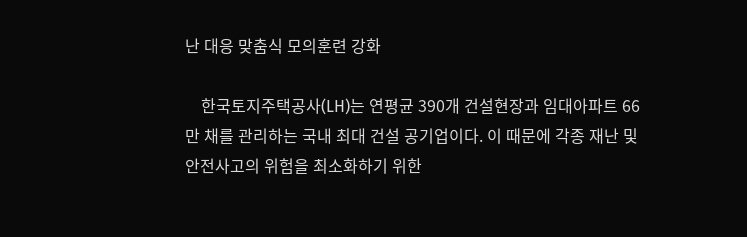난 대응 맞춤식 모의훈련 강화

    한국토지주택공사(LH)는 연평균 390개 건설현장과 임대아파트 66만 채를 관리하는 국내 최대 건설 공기업이다. 이 때문에 각종 재난 및 안전사고의 위험을 최소화하기 위한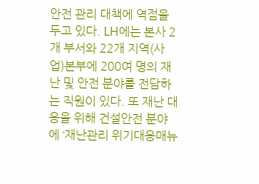안전 관리 대책에 역점을 두고 있다. LH에는 본사 2개 부서와 22개 지역(사업)본부에 200여 명의 재난 및 안전 분야를 전담하는 직원이 있다. 또 재난 대응을 위해 건설안전 분야에 ‘재난관리 위기대응매뉴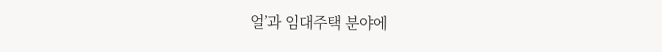얼’과 임대주택 분야에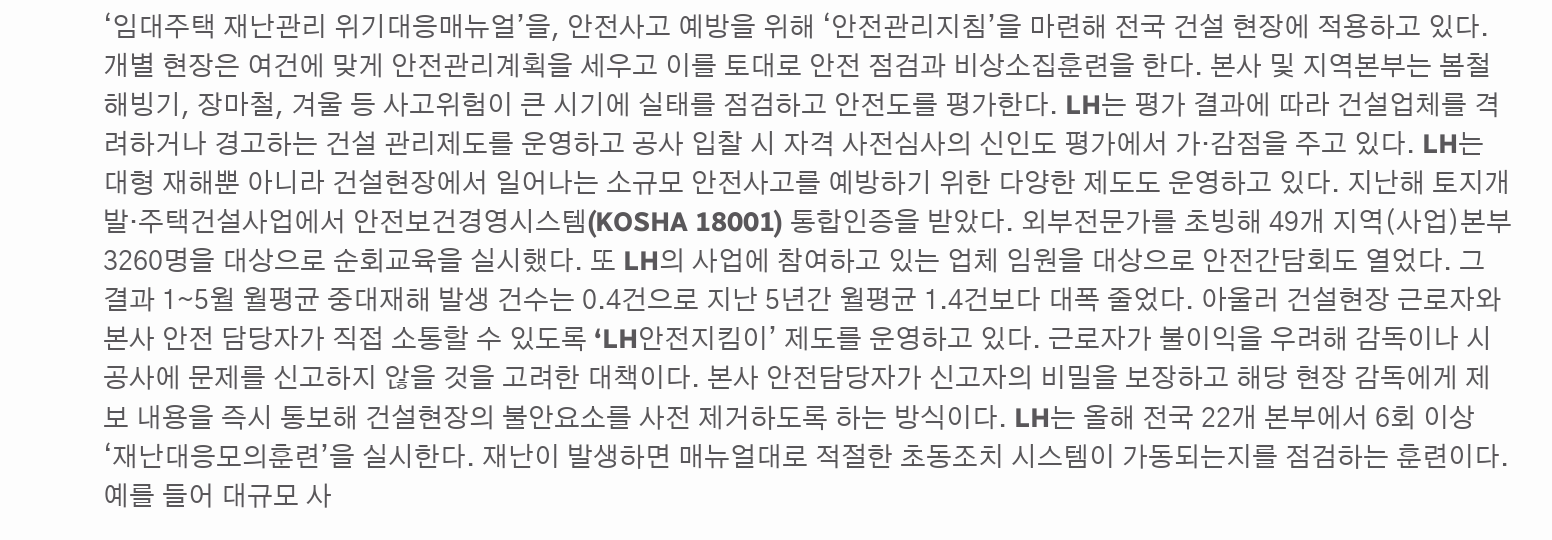‘임대주택 재난관리 위기대응매뉴얼’을, 안전사고 예방을 위해 ‘안전관리지침’을 마련해 전국 건설 현장에 적용하고 있다. 개별 현장은 여건에 맞게 안전관리계획을 세우고 이를 토대로 안전 점검과 비상소집훈련을 한다. 본사 및 지역본부는 봄철 해빙기, 장마철, 겨울 등 사고위험이 큰 시기에 실태를 점검하고 안전도를 평가한다. LH는 평가 결과에 따라 건설업체를 격려하거나 경고하는 건설 관리제도를 운영하고 공사 입찰 시 자격 사전심사의 신인도 평가에서 가·감점을 주고 있다. LH는 대형 재해뿐 아니라 건설현장에서 일어나는 소규모 안전사고를 예방하기 위한 다양한 제도도 운영하고 있다. 지난해 토지개발·주택건설사업에서 안전보건경영시스템(KOSHA 18001) 통합인증을 받았다. 외부전문가를 초빙해 49개 지역(사업)본부 3260명을 대상으로 순회교육을 실시했다. 또 LH의 사업에 참여하고 있는 업체 임원을 대상으로 안전간담회도 열었다. 그 결과 1∼5월 월평균 중대재해 발생 건수는 0.4건으로 지난 5년간 월평균 1.4건보다 대폭 줄었다. 아울러 건설현장 근로자와 본사 안전 담당자가 직접 소통할 수 있도록 ‘LH안전지킴이’ 제도를 운영하고 있다. 근로자가 불이익을 우려해 감독이나 시공사에 문제를 신고하지 않을 것을 고려한 대책이다. 본사 안전담당자가 신고자의 비밀을 보장하고 해당 현장 감독에게 제보 내용을 즉시 통보해 건설현장의 불안요소를 사전 제거하도록 하는 방식이다. LH는 올해 전국 22개 본부에서 6회 이상 ‘재난대응모의훈련’을 실시한다. 재난이 발생하면 매뉴얼대로 적절한 초동조치 시스템이 가동되는지를 점검하는 훈련이다. 예를 들어 대규모 사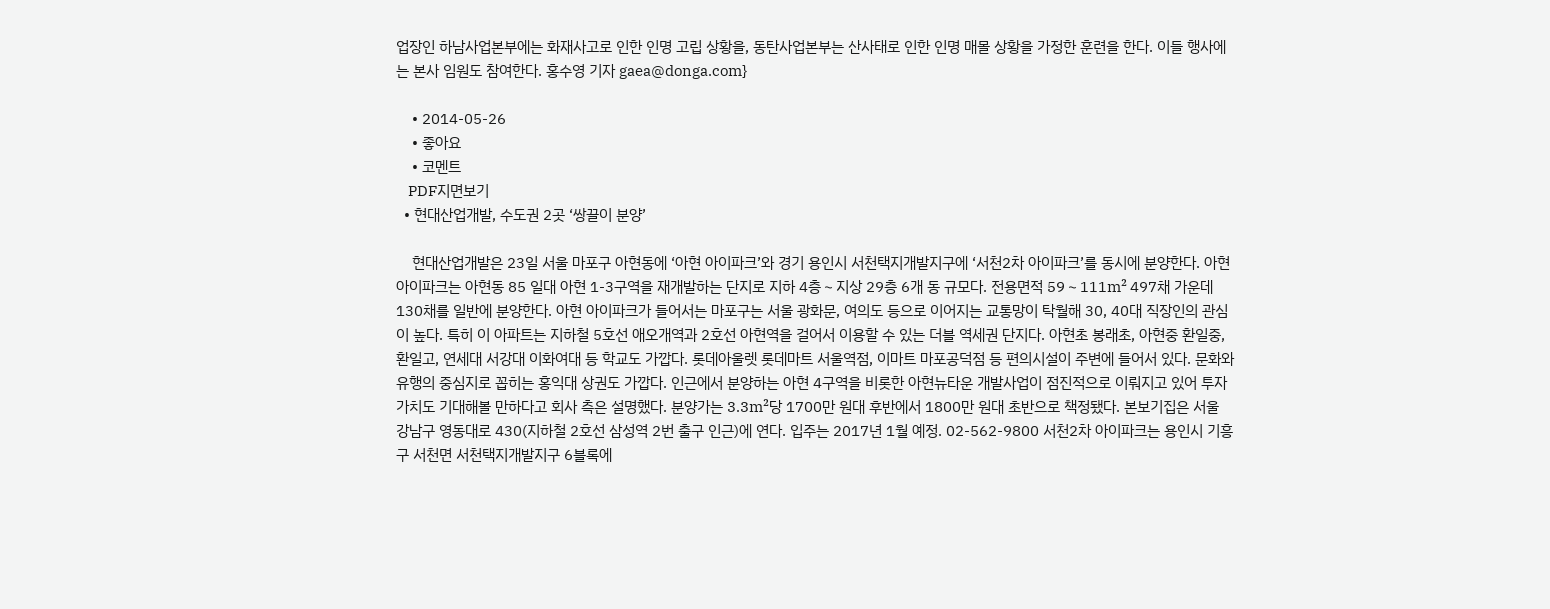업장인 하남사업본부에는 화재사고로 인한 인명 고립 상황을, 동탄사업본부는 산사태로 인한 인명 매몰 상황을 가정한 훈련을 한다. 이들 행사에는 본사 임원도 참여한다. 홍수영 기자 gaea@donga.com}

    • 2014-05-26
    • 좋아요
    • 코멘트
    PDF지면보기
  • 현대산업개발, 수도권 2곳 ‘쌍끌이 분양’

    현대산업개발은 23일 서울 마포구 아현동에 ‘아현 아이파크’와 경기 용인시 서천택지개발지구에 ‘서천2차 아이파크’를 동시에 분양한다. 아현 아이파크는 아현동 85 일대 아현 1-3구역을 재개발하는 단지로 지하 4층∼지상 29층 6개 동 규모다. 전용면적 59∼111m² 497채 가운데 130채를 일반에 분양한다. 아현 아이파크가 들어서는 마포구는 서울 광화문, 여의도 등으로 이어지는 교통망이 탁월해 30, 40대 직장인의 관심이 높다. 특히 이 아파트는 지하철 5호선 애오개역과 2호선 아현역을 걸어서 이용할 수 있는 더블 역세권 단지다. 아현초 봉래초, 아현중 환일중, 환일고, 연세대 서강대 이화여대 등 학교도 가깝다. 롯데아울렛 롯데마트 서울역점, 이마트 마포공덕점 등 편의시설이 주변에 들어서 있다. 문화와 유행의 중심지로 꼽히는 홍익대 상권도 가깝다. 인근에서 분양하는 아현 4구역을 비롯한 아현뉴타운 개발사업이 점진적으로 이뤄지고 있어 투자가치도 기대해볼 만하다고 회사 측은 설명했다. 분양가는 3.3m²당 1700만 원대 후반에서 1800만 원대 초반으로 책정됐다. 본보기집은 서울 강남구 영동대로 430(지하철 2호선 삼성역 2번 출구 인근)에 연다. 입주는 2017년 1월 예정. 02-562-9800 서천2차 아이파크는 용인시 기흥구 서천면 서천택지개발지구 6블록에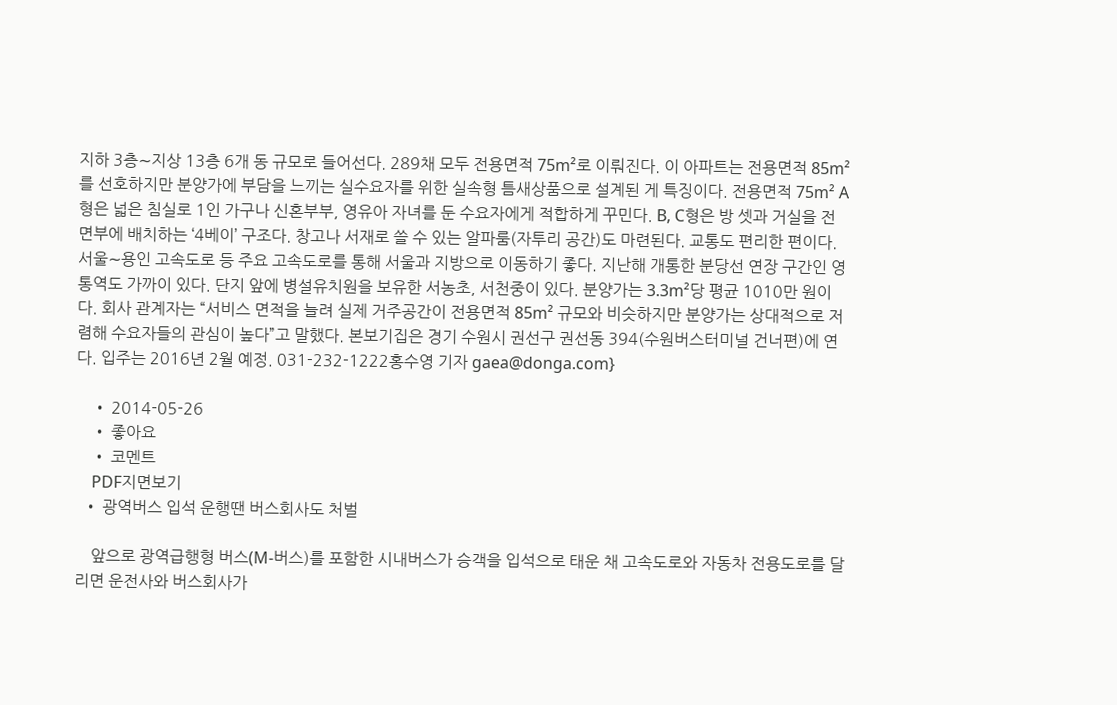지하 3층∼지상 13층 6개 동 규모로 들어선다. 289채 모두 전용면적 75m²로 이뤄진다. 이 아파트는 전용면적 85m²를 선호하지만 분양가에 부담을 느끼는 실수요자를 위한 실속형 틈새상품으로 설계된 게 특징이다. 전용면적 75m² A형은 넓은 침실로 1인 가구나 신혼부부, 영유아 자녀를 둔 수요자에게 적합하게 꾸민다. B, C형은 방 셋과 거실을 전면부에 배치하는 ‘4베이’ 구조다. 창고나 서재로 쓸 수 있는 알파룸(자투리 공간)도 마련된다. 교통도 편리한 편이다. 서울∼용인 고속도로 등 주요 고속도로를 통해 서울과 지방으로 이동하기 좋다. 지난해 개통한 분당선 연장 구간인 영통역도 가까이 있다. 단지 앞에 병설유치원을 보유한 서농초, 서천중이 있다. 분양가는 3.3m²당 평균 1010만 원이다. 회사 관계자는 “서비스 면적을 늘려 실제 거주공간이 전용면적 85m² 규모와 비슷하지만 분양가는 상대적으로 저렴해 수요자들의 관심이 높다”고 말했다. 본보기집은 경기 수원시 권선구 권선동 394(수원버스터미널 건너편)에 연다. 입주는 2016년 2월 예정. 031-232-1222홍수영 기자 gaea@donga.com}

    • 2014-05-26
    • 좋아요
    • 코멘트
    PDF지면보기
  • 광역버스 입석 운행땐 버스회사도 처벌

    앞으로 광역급행형 버스(M-버스)를 포함한 시내버스가 승객을 입석으로 태운 채 고속도로와 자동차 전용도로를 달리면 운전사와 버스회사가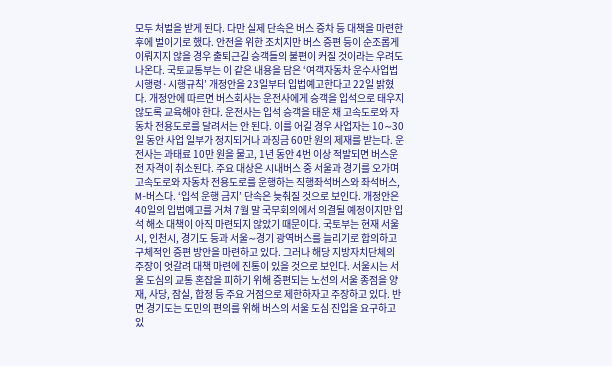모두 처벌을 받게 된다. 다만 실제 단속은 버스 증차 등 대책을 마련한 후에 벌이기로 했다. 안전을 위한 조치지만 버스 증편 등이 순조롭게 이뤄지지 않을 경우 출퇴근길 승객들의 불편이 커질 것이라는 우려도 나온다. 국토교통부는 이 같은 내용을 담은 ‘여객자동차 운수사업법 시행령·시행규칙’ 개정안을 23일부터 입법예고한다고 22일 밝혔다. 개정안에 따르면 버스회사는 운전사에게 승객을 입석으로 태우지 않도록 교육해야 한다. 운전사는 입석 승객을 태운 채 고속도로와 자동차 전용도로를 달려서는 안 된다. 이를 어길 경우 사업자는 10∼30일 동안 사업 일부가 정지되거나 과징금 60만 원의 제재를 받는다. 운전사는 과태료 10만 원을 물고, 1년 동안 4번 이상 적발되면 버스운전 자격이 취소된다. 주요 대상은 시내버스 중 서울과 경기를 오가며 고속도로와 자동차 전용도로를 운행하는 직행좌석버스와 좌석버스, M-버스다. ‘입석 운행 금지’ 단속은 늦춰질 것으로 보인다. 개정안은 40일의 입법예고를 거쳐 7월 말 국무회의에서 의결될 예정이지만 입석 해소 대책이 아직 마련되지 않았기 때문이다. 국토부는 현재 서울시, 인천시, 경기도 등과 서울∼경기 광역버스를 늘리기로 합의하고 구체적인 증편 방안을 마련하고 있다. 그러나 해당 지방자치단체의 주장이 엇갈려 대책 마련에 진통이 있을 것으로 보인다. 서울시는 서울 도심의 교통 혼잡을 피하기 위해 증편되는 노선의 서울 종점을 양재, 사당, 잠실, 합정 등 주요 거점으로 제한하자고 주장하고 있다. 반면 경기도는 도민의 편의를 위해 버스의 서울 도심 진입을 요구하고 있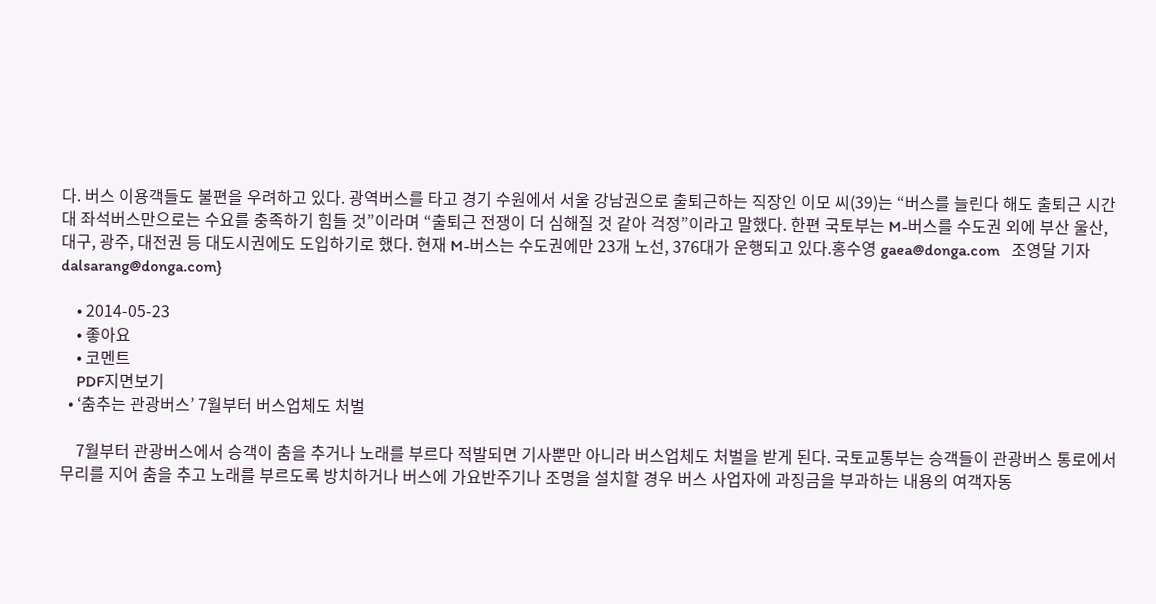다. 버스 이용객들도 불편을 우려하고 있다. 광역버스를 타고 경기 수원에서 서울 강남권으로 출퇴근하는 직장인 이모 씨(39)는 “버스를 늘린다 해도 출퇴근 시간대 좌석버스만으로는 수요를 충족하기 힘들 것”이라며 “출퇴근 전쟁이 더 심해질 것 같아 걱정”이라고 말했다. 한편 국토부는 M-버스를 수도권 외에 부산 울산, 대구, 광주, 대전권 등 대도시권에도 도입하기로 했다. 현재 M-버스는 수도권에만 23개 노선, 376대가 운행되고 있다.홍수영 gaea@donga.com   조영달 기자 dalsarang@donga.com}

    • 2014-05-23
    • 좋아요
    • 코멘트
    PDF지면보기
  • ‘춤추는 관광버스’ 7월부터 버스업체도 처벌

    7월부터 관광버스에서 승객이 춤을 추거나 노래를 부르다 적발되면 기사뿐만 아니라 버스업체도 처벌을 받게 된다. 국토교통부는 승객들이 관광버스 통로에서 무리를 지어 춤을 추고 노래를 부르도록 방치하거나 버스에 가요반주기나 조명을 설치할 경우 버스 사업자에 과징금을 부과하는 내용의 여객자동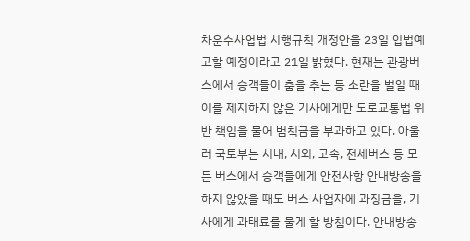차운수사업법 시행규칙 개정안을 23일 입법예고할 예정이라고 21일 밝혔다. 현재는 관광버스에서 승객들이 춤을 추는 등 소란을 벌일 때 이를 제지하지 않은 기사에게만 도로교통법 위반 책임을 물어 범칙금을 부과하고 있다. 아울러 국토부는 시내, 시외, 고속, 전세버스 등 모든 버스에서 승객들에게 안전사항 안내방송을 하지 않았을 때도 버스 사업자에 과징금을, 기사에게 과태료를 물게 할 방침이다. 안내방송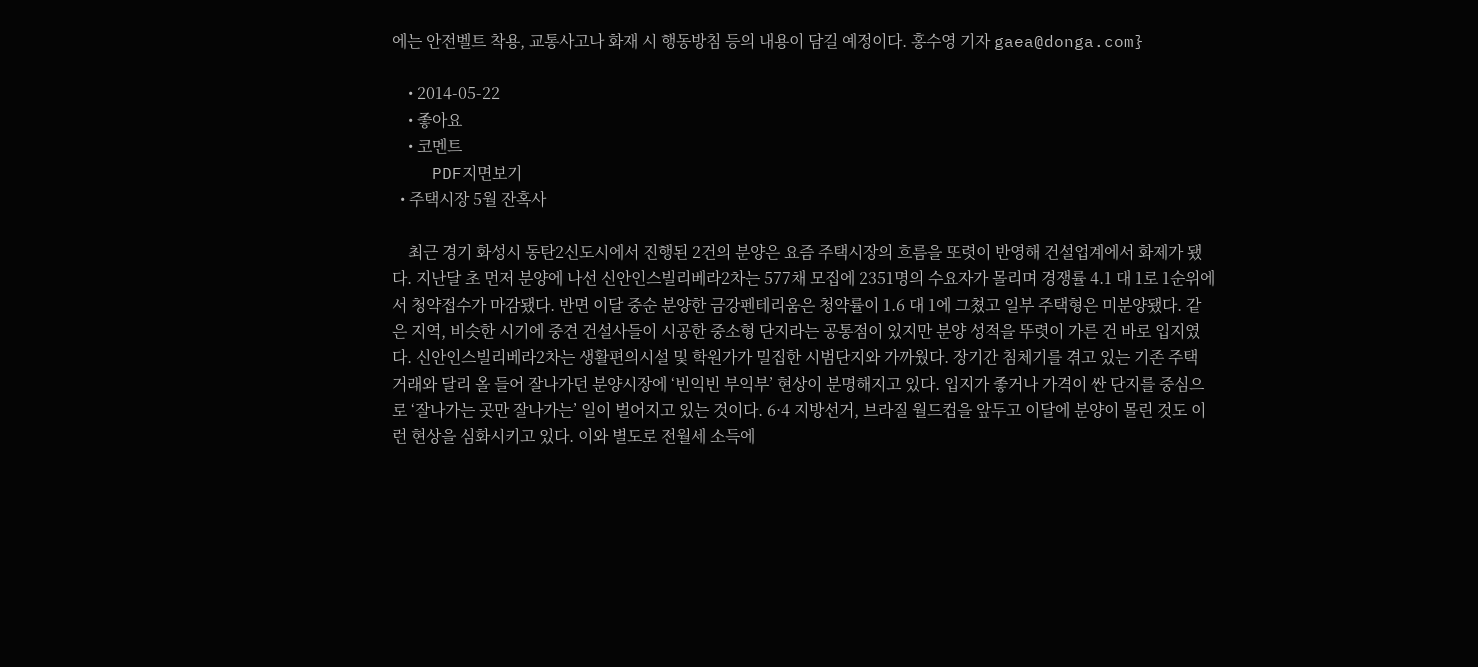에는 안전벨트 착용, 교통사고나 화재 시 행동방침 등의 내용이 담길 예정이다. 홍수영 기자 gaea@donga.com}

    • 2014-05-22
    • 좋아요
    • 코멘트
    PDF지면보기
  • 주택시장 5월 잔혹사

    최근 경기 화성시 동탄2신도시에서 진행된 2건의 분양은 요즘 주택시장의 흐름을 또렷이 반영해 건설업계에서 화제가 됐다. 지난달 초 먼저 분양에 나선 신안인스빌리베라2차는 577채 모집에 2351명의 수요자가 몰리며 경쟁률 4.1 대 1로 1순위에서 청약접수가 마감됐다. 반면 이달 중순 분양한 금강펜테리움은 청약률이 1.6 대 1에 그쳤고 일부 주택형은 미분양됐다. 같은 지역, 비슷한 시기에 중견 건설사들이 시공한 중소형 단지라는 공통점이 있지만 분양 성적을 뚜렷이 가른 건 바로 입지였다. 신안인스빌리베라2차는 생활편의시설 및 학원가가 밀집한 시범단지와 가까웠다. 장기간 침체기를 겪고 있는 기존 주택 거래와 달리 올 들어 잘나가던 분양시장에 ‘빈익빈 부익부’ 현상이 분명해지고 있다. 입지가 좋거나 가격이 싼 단지를 중심으로 ‘잘나가는 곳만 잘나가는’ 일이 벌어지고 있는 것이다. 6·4 지방선거, 브라질 월드컵을 앞두고 이달에 분양이 몰린 것도 이런 현상을 심화시키고 있다. 이와 별도로 전월세 소득에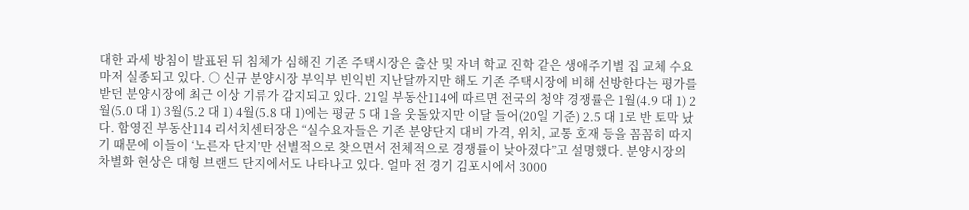대한 과세 방침이 발표된 뒤 침체가 심해진 기존 주택시장은 출산 및 자녀 학교 진학 같은 생애주기별 집 교체 수요마저 실종되고 있다. ○ 신규 분양시장 부익부 빈익빈 지난달까지만 해도 기존 주택시장에 비해 선방한다는 평가를 받던 분양시장에 최근 이상 기류가 감지되고 있다. 21일 부동산114에 따르면 전국의 청약 경쟁률은 1월(4.9 대 1) 2월(5.0 대 1) 3월(5.2 대 1) 4월(5.8 대 1)에는 평균 5 대 1을 웃돌았지만 이달 들어(20일 기준) 2.5 대 1로 반 토막 났다. 함영진 부동산114 리서치센터장은 “실수요자들은 기존 분양단지 대비 가격, 위치, 교통 호재 등을 꼼꼼히 따지기 때문에 이들이 ‘노른자 단지’만 선별적으로 찾으면서 전체적으로 경쟁률이 낮아졌다”고 설명했다. 분양시장의 차별화 현상은 대형 브랜드 단지에서도 나타나고 있다. 얼마 전 경기 김포시에서 3000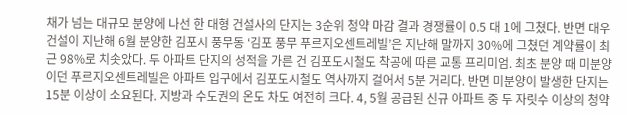채가 넘는 대규모 분양에 나선 한 대형 건설사의 단지는 3순위 청약 마감 결과 경쟁률이 0.5 대 1에 그쳤다. 반면 대우건설이 지난해 6월 분양한 김포시 풍무동 ‘김포 풍무 푸르지오센트레빌’은 지난해 말까지 30%에 그쳤던 계약률이 최근 98%로 치솟았다. 두 아파트 단지의 성적을 가른 건 김포도시철도 착공에 따른 교통 프리미엄. 최초 분양 때 미분양이던 푸르지오센트레빌은 아파트 입구에서 김포도시철도 역사까지 걸어서 5분 거리다. 반면 미분양이 발생한 단지는 15분 이상이 소요된다. 지방과 수도권의 온도 차도 여전히 크다. 4, 5월 공급된 신규 아파트 중 두 자릿수 이상의 청약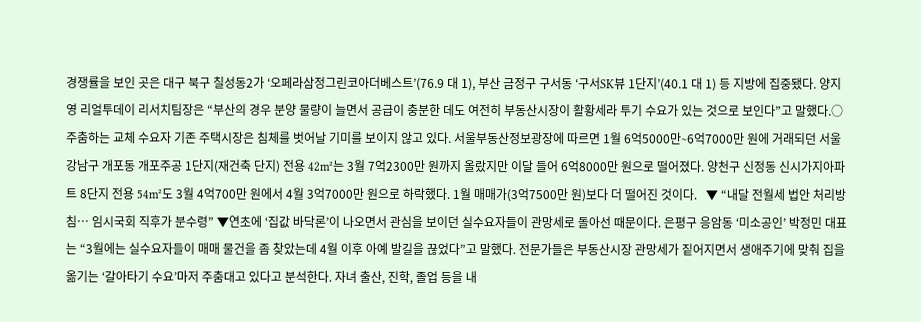경쟁률을 보인 곳은 대구 북구 칠성동2가 ‘오페라삼정그린코아더베스트’(76.9 대 1), 부산 금정구 구서동 ‘구서SK뷰 1단지’(40.1 대 1) 등 지방에 집중됐다. 양지영 리얼투데이 리서치팀장은 “부산의 경우 분양 물량이 늘면서 공급이 충분한 데도 여전히 부동산시장이 활황세라 투기 수요가 있는 것으로 보인다”고 말했다.○ 주춤하는 교체 수요자 기존 주택시장은 침체를 벗어날 기미를 보이지 않고 있다. 서울부동산정보광장에 따르면 1월 6억5000만∼6억7000만 원에 거래되던 서울 강남구 개포동 개포주공 1단지(재건축 단지) 전용 42m²는 3월 7억2300만 원까지 올랐지만 이달 들어 6억8000만 원으로 떨어졌다. 양천구 신정동 신시가지아파트 8단지 전용 54m²도 3월 4억700만 원에서 4월 3억7000만 원으로 하락했다. 1월 매매가(3억7500만 원)보다 더 떨어진 것이다.   ▼ “내달 전월세 법안 처리방침… 임시국회 직후가 분수령” ▼연초에 ‘집값 바닥론’이 나오면서 관심을 보이던 실수요자들이 관망세로 돌아선 때문이다. 은평구 응암동 ‘미소공인’ 박정민 대표는 “3월에는 실수요자들이 매매 물건을 좀 찾았는데 4월 이후 아예 발길을 끊었다”고 말했다. 전문가들은 부동산시장 관망세가 짙어지면서 생애주기에 맞춰 집을 옮기는 ‘갈아타기 수요’마저 주춤대고 있다고 분석한다. 자녀 출산, 진학, 졸업 등을 내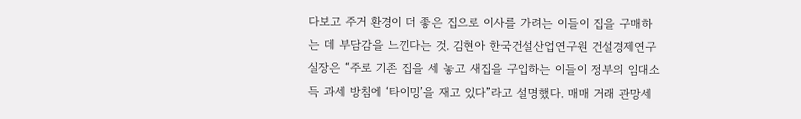다보고 주거 환경이 더 좋은 집으로 이사를 가려는 이들이 집을 구매하는 데 부담감을 느낀다는 것. 김현아 한국건설산업연구원 건설경제연구실장은 “주로 기존 집을 세 놓고 새집을 구입하는 이들이 정부의 임대소득 과세 방침에 ‘타이밍’을 재고 있다”라고 설명했다. 매매 거래 관망세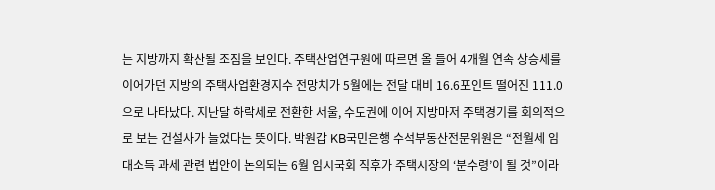는 지방까지 확산될 조짐을 보인다. 주택산업연구원에 따르면 올 들어 4개월 연속 상승세를 이어가던 지방의 주택사업환경지수 전망치가 5월에는 전달 대비 16.6포인트 떨어진 111.0으로 나타났다. 지난달 하락세로 전환한 서울, 수도권에 이어 지방마저 주택경기를 회의적으로 보는 건설사가 늘었다는 뜻이다. 박원갑 KB국민은행 수석부동산전문위원은 “전월세 임대소득 과세 관련 법안이 논의되는 6월 임시국회 직후가 주택시장의 ‘분수령’이 될 것”이라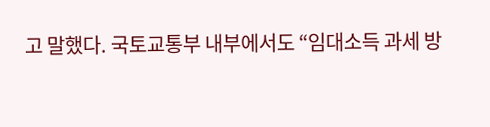고 말했다. 국토교통부 내부에서도 “임대소득 과세 방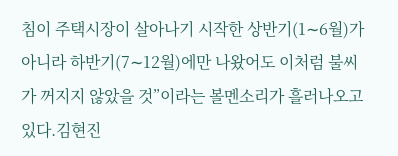침이 주택시장이 살아나기 시작한 상반기(1∼6월)가 아니라 하반기(7∼12월)에만 나왔어도 이처럼 불씨가 꺼지지 않았을 것”이라는 볼멘소리가 흘러나오고 있다.김현진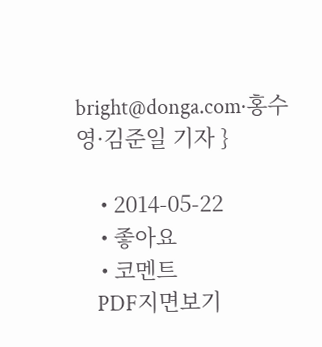bright@donga.com·홍수영·김준일 기자 }

    • 2014-05-22
    • 좋아요
    • 코멘트
    PDF지면보기